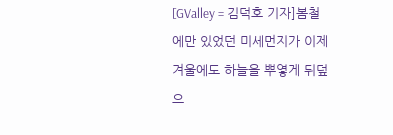[GValley = 김덕호 기자]봄철에만 있었던 미세먼지가 이제 겨울에도 하늘을 뿌옇게 뒤덮으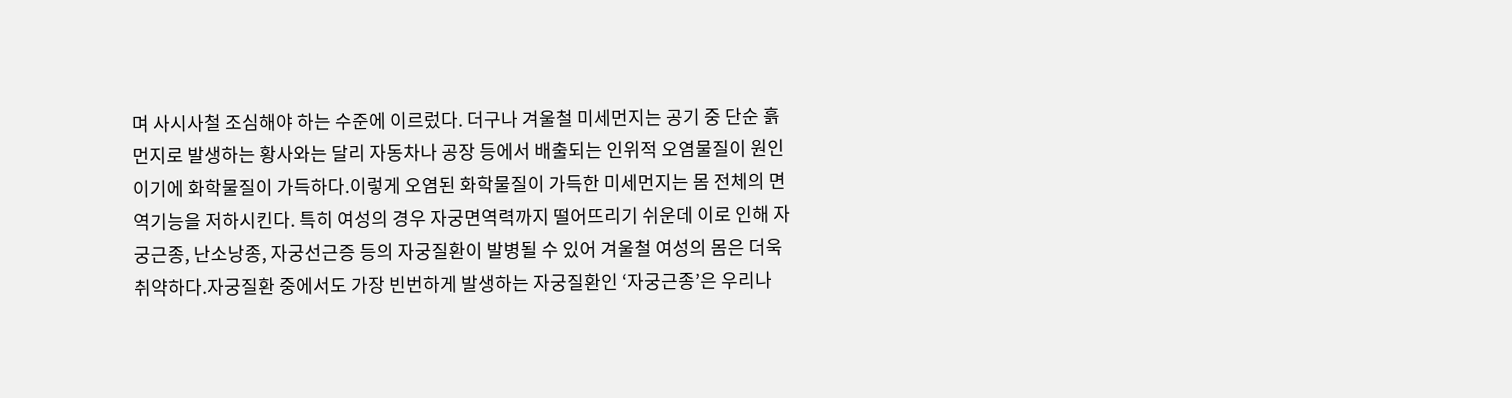며 사시사철 조심해야 하는 수준에 이르렀다. 더구나 겨울철 미세먼지는 공기 중 단순 흙먼지로 발생하는 황사와는 달리 자동차나 공장 등에서 배출되는 인위적 오염물질이 원인이기에 화학물질이 가득하다.이렇게 오염된 화학물질이 가득한 미세먼지는 몸 전체의 면역기능을 저하시킨다. 특히 여성의 경우 자궁면역력까지 떨어뜨리기 쉬운데 이로 인해 자궁근종, 난소낭종, 자궁선근증 등의 자궁질환이 발병될 수 있어 겨울철 여성의 몸은 더욱 취약하다.자궁질환 중에서도 가장 빈번하게 발생하는 자궁질환인 ‘자궁근종’은 우리나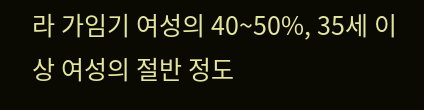라 가임기 여성의 40~50%, 35세 이상 여성의 절반 정도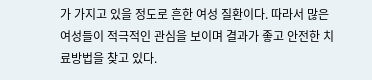가 가지고 있을 정도로 흔한 여성 질환이다. 따라서 많은 여성들이 적극적인 관심을 보이며 결과가 좋고 안전한 치료방법을 찾고 있다.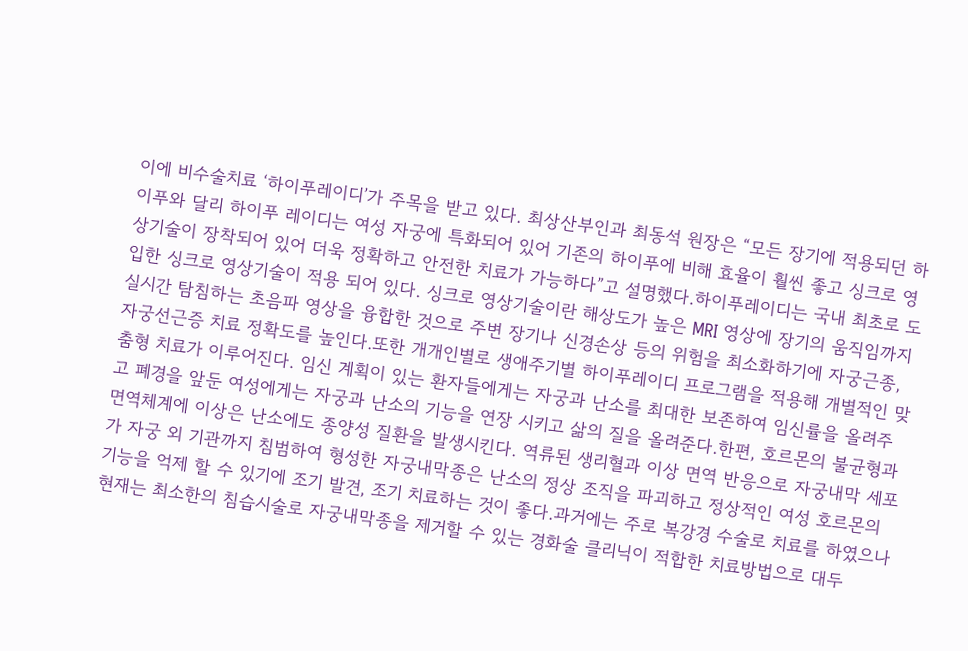이에 비수술치료 ‘하이푸레이디’가 주목을 받고 있다. 최상산부인과 최동석 원장은 “모든 장기에 적용되던 하이푸와 달리 하이푸 레이디는 여성 자궁에 특화되어 있어 기존의 하이푸에 비해 효율이 훨씬 좋고 싱크로 영상기술이 장착되어 있어 더욱 정확하고 안전한 치료가 가능하다”고 설명했다.하이푸레이디는 국내 최초로 도입한 싱크로 영상기술이 적용 되어 있다. 싱크로 영상기술이란 해상도가 높은 MRI 영상에 장기의 움직임까지 실시간 탐침하는 초음파 영상을 융합한 것으로 주변 장기나 신경손상 등의 위험을 최소화하기에 자궁근종, 자궁선근증 치료 정확도를 높인다.또한 개개인별로 생애주기별 하이푸레이디 프로그램을 적용해 개별적인 맞춤형 치료가 이루어진다. 임신 계획이 있는 환자들에게는 자궁과 난소를 최대한 보존하여 임신률을 올려주고 폐경을 앞둔 여성에게는 자궁과 난소의 기능을 연장 시키고 삶의 질을 올려준다.한편, 호르몬의 불균형과 면역체계에 이상은 난소에도 종양성 질환을 발생시킨다. 역류된 생리혈과 이상 면역 반응으로 자궁내막 세포가 자궁 외 기관까지 침범하여 형성한 자궁내막종은 난소의 정상 조직을 파괴하고 정상적인 여성 호르몬의 기능을 억제 할 수 있기에 조기 발견, 조기 치료하는 것이 좋다.과거에는 주로 복강경 수술로 치료를 하였으나 현재는 최소한의 침습시술로 자궁내막종을 제거할 수 있는 경화술 클리닉이 적합한 치료방법으로 대두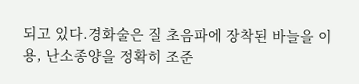되고 있다.경화술은 질 초음파에 장착된 바늘을 이용, 난소종양을 정확히 조준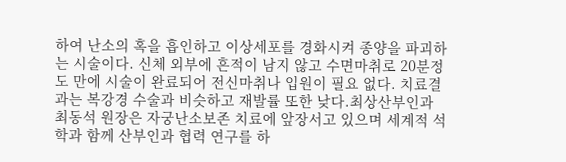하여 난소의 혹을 흡인하고 이상세포를 경화시켜 종양을 파괴하는 시술이다. 신체 외부에 흔적이 남지 않고 수면마취로 20분정도 만에 시술이 완료되어 전신마취나 입원이 필요 없다. 치료결과는 복강경 수술과 비슷하고 재발률 또한 낮다.최상산부인과 최동석 원장은 자궁난소보존 치료에 앞장서고 있으며 세계적 석학과 함께 산부인과 협력 연구를 하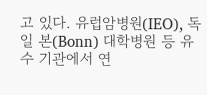고 있다. 유럽암병원(IEO), 독일 본(Bonn) 대학병원 등 유수 기관에서 연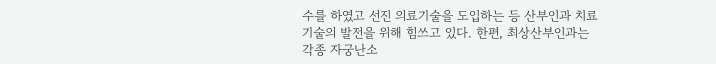수를 하였고 선진 의료기술을 도입하는 등 산부인과 치료 기술의 발전을 위해 힘쓰고 있다. 한편, 최상산부인과는 각종 자궁난소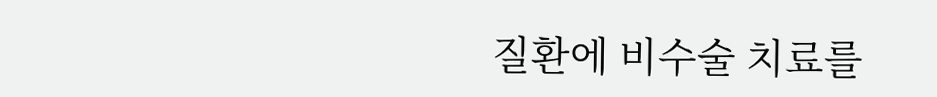질환에 비수술 치료를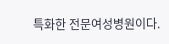특화한 전문여성병원이다.